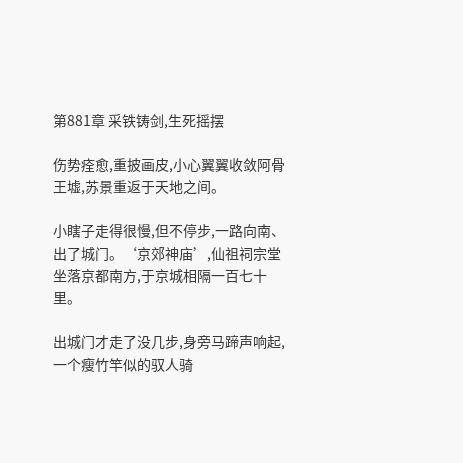第881章 采铁铸剑,生死摇摆

伤势痊愈,重披画皮,小心翼翼收敛阿骨王墟,苏景重返于天地之间。

小瞎子走得很慢,但不停步,一路向南、出了城门。‘京郊神庙’,仙祖祠宗堂坐落京都南方,于京城相隔一百七十里。

出城门才走了没几步,身旁马蹄声响起,一个瘦竹竿似的驭人骑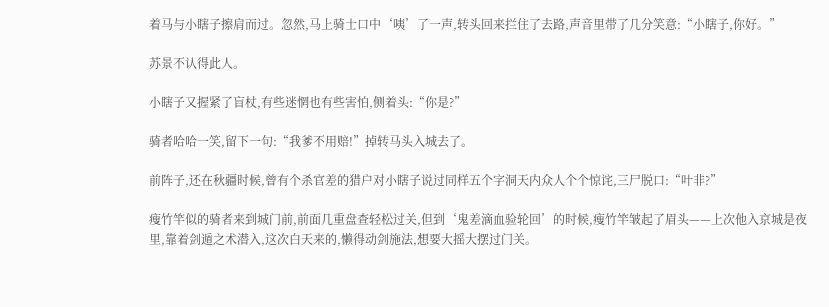着马与小瞎子擦肩而过。忽然,马上骑士口中‘咦’了一声,转头回来拦住了去路,声音里带了几分笑意:“小瞎子,你好。”

苏景不认得此人。

小瞎子又握紧了盲杖,有些迷惘也有些害怕,侧着头:“你是?”

骑者哈哈一笑,留下一句:“我爹不用赔!”掉转马头入城去了。

前阵子,还在秋疆时候,曾有个杀官差的猎户对小瞎子说过同样五个字洞天内众人个个惊诧,三尸脱口:“叶非?”

瘦竹竿似的骑者来到城门前,前面几重盘查轻松过关,但到‘鬼差滴血验轮回’的时候,瘦竹竿皱起了眉头——上次他入京城是夜里,靠着剑遁之术潜入,这次白天来的,懒得动剑施法,想要大摇大摆过门关。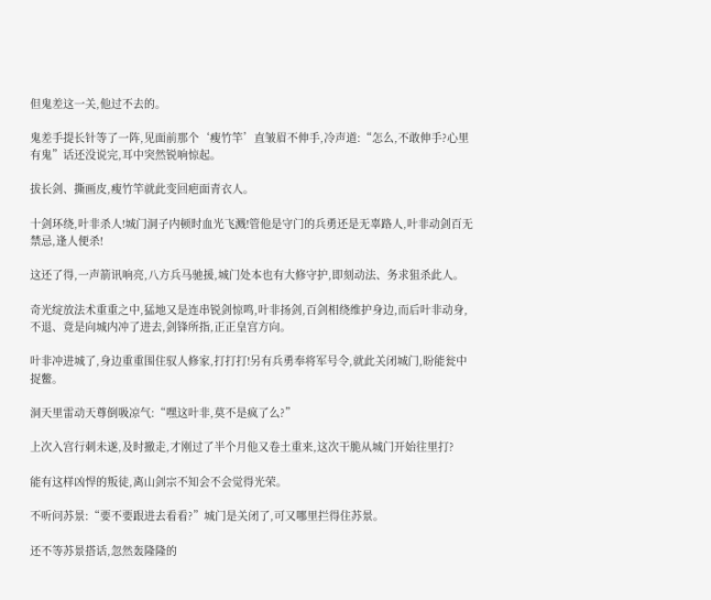但鬼差这一关,他过不去的。

鬼差手提长针等了一阵,见面前那个‘瘦竹竿’直皱眉不伸手,冷声道:“怎么,不敢伸手?心里有鬼”话还没说完,耳中突然锐响惊起。

拔长剑、撕画皮,瘦竹竿就此变回疤面青衣人。

十剑环绕,叶非杀人!城门洞子内顿时血光飞溅!管他是守门的兵勇还是无辜路人,叶非动剑百无禁忌,逢人便杀!

这还了得,一声箭讯响亮,八方兵马驰援,城门处本也有大修守护,即刻动法、务求狙杀此人。

奇光绽放法术重重之中,猛地又是连串锐剑惊鸣,叶非扬剑,百剑相绕维护身边,而后叶非动身,不退、竟是向城内冲了进去,剑锋所指,正正皇宫方向。

叶非冲进城了,身边重重围住驭人修家,打打打!另有兵勇奉将军号令,就此关闭城门,盼能瓮中捉鳖。

洞天里雷动天尊倒吸凉气:“嘿这叶非,莫不是疯了么?”

上次入宫行刺未遂,及时撤走,才刚过了半个月他又卷土重来,这次干脆从城门开始往里打?

能有这样凶悍的叛徒,离山剑宗不知会不会觉得光荣。

不听问苏景:“要不要跟进去看看?”城门是关闭了,可又哪里拦得住苏景。

还不等苏景搭话,忽然轰隆隆的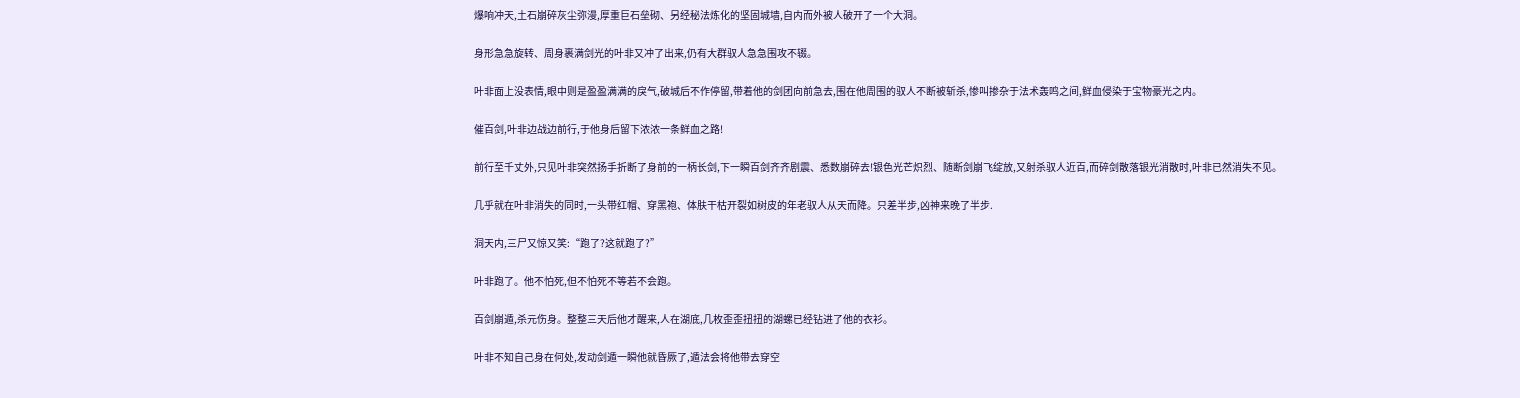爆响冲天,土石崩碎灰尘弥漫,厚重巨石垒砌、另经秘法炼化的坚固城墙,自内而外被人破开了一个大洞。

身形急急旋转、周身裹满剑光的叶非又冲了出来,仍有大群驭人急急围攻不辍。

叶非面上没表情,眼中则是盈盈满满的戾气,破城后不作停留,带着他的剑团向前急去,围在他周围的驭人不断被斩杀,惨叫掺杂于法术轰鸣之间,鲜血侵染于宝物豪光之内。

催百剑,叶非边战边前行,于他身后留下浓浓一条鲜血之路!

前行至千丈外,只见叶非突然扬手折断了身前的一柄长剑,下一瞬百剑齐齐剧震、悉数崩碎去!银色光芒炽烈、随断剑崩飞绽放,又射杀驭人近百,而碎剑散落银光消散时,叶非已然消失不见。

几乎就在叶非消失的同时,一头带红帽、穿黑袍、体肤干枯开裂如树皮的年老驭人从天而降。只差半步,凶神来晚了半步.

洞天内,三尸又惊又笑:“跑了?这就跑了?”

叶非跑了。他不怕死,但不怕死不等若不会跑。

百剑崩遁,杀元伤身。整整三天后他才醒来,人在湖底,几枚歪歪扭扭的湖螺已经钻进了他的衣衫。

叶非不知自己身在何处,发动剑遁一瞬他就昏厥了,遁法会将他带去穿空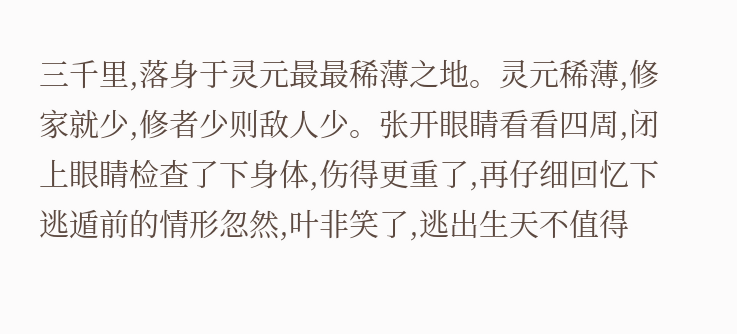三千里,落身于灵元最最稀薄之地。灵元稀薄,修家就少,修者少则敌人少。张开眼睛看看四周,闭上眼睛检查了下身体,伤得更重了,再仔细回忆下逃遁前的情形忽然,叶非笑了,逃出生天不值得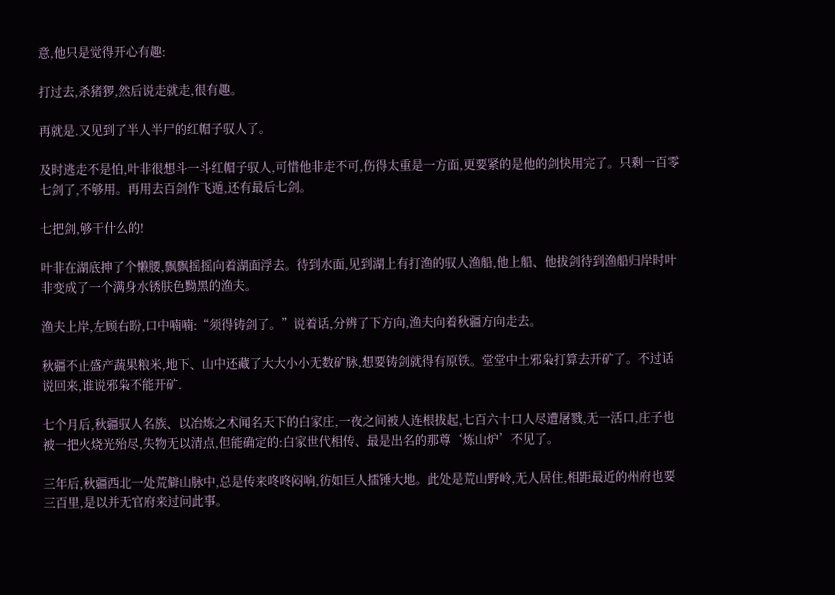意,他只是觉得开心有趣:

打过去,杀猪猡,然后说走就走,很有趣。

再就是.又见到了半人半尸的红帽子驭人了。

及时逃走不是怕,叶非很想斗一斗红帽子驭人,可惜他非走不可,伤得太重是一方面,更要紧的是他的剑快用完了。只剩一百零七剑了,不够用。再用去百剑作飞遁,还有最后七剑。

七把剑,够干什么的!

叶非在湖底抻了个懒腰,飘飘摇摇向着湖面浮去。待到水面,见到湖上有打渔的驭人渔船,他上船、他拔剑待到渔船归岸时叶非变成了一个满身水锈肤色黝黑的渔夫。

渔夫上岸,左顾右盼,口中喃喃:“须得铸剑了。”说着话,分辨了下方向,渔夫向着秋疆方向走去。

秋疆不止盛产蔬果粮米,地下、山中还藏了大大小小无数矿脉,想要铸剑就得有原铁。堂堂中土邪枭打算去开矿了。不过话说回来,谁说邪枭不能开矿.

七个月后,秋疆驭人名族、以冶炼之术闻名天下的白家庄,一夜之间被人连根拔起,七百六十口人尽遭屠戮,无一活口,庄子也被一把火烧光殆尽,失物无以清点,但能确定的:白家世代相传、最是出名的那尊‘炼山炉’不见了。

三年后,秋疆西北一处荒僻山脉中,总是传来咚咚闷响,彷如巨人擂锤大地。此处是荒山野岭,无人居住,相距最近的州府也要三百里,是以并无官府来过问此事。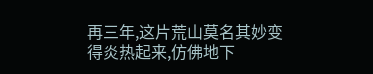再三年,这片荒山莫名其妙变得炎热起来,仿佛地下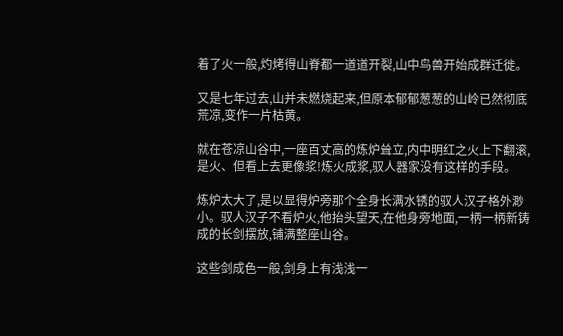着了火一般,灼烤得山脊都一道道开裂,山中鸟兽开始成群迁徙。

又是七年过去,山并未燃烧起来,但原本郁郁葱葱的山岭已然彻底荒凉,变作一片枯黄。

就在苍凉山谷中,一座百丈高的炼炉耸立,内中明红之火上下翻滚,是火、但看上去更像浆!炼火成浆,驭人器家没有这样的手段。

炼炉太大了,是以显得炉旁那个全身长满水锈的驭人汉子格外渺小。驭人汉子不看炉火,他抬头望天,在他身旁地面,一柄一柄新铸成的长剑摆放,铺满整座山谷。

这些剑成色一般,剑身上有浅浅一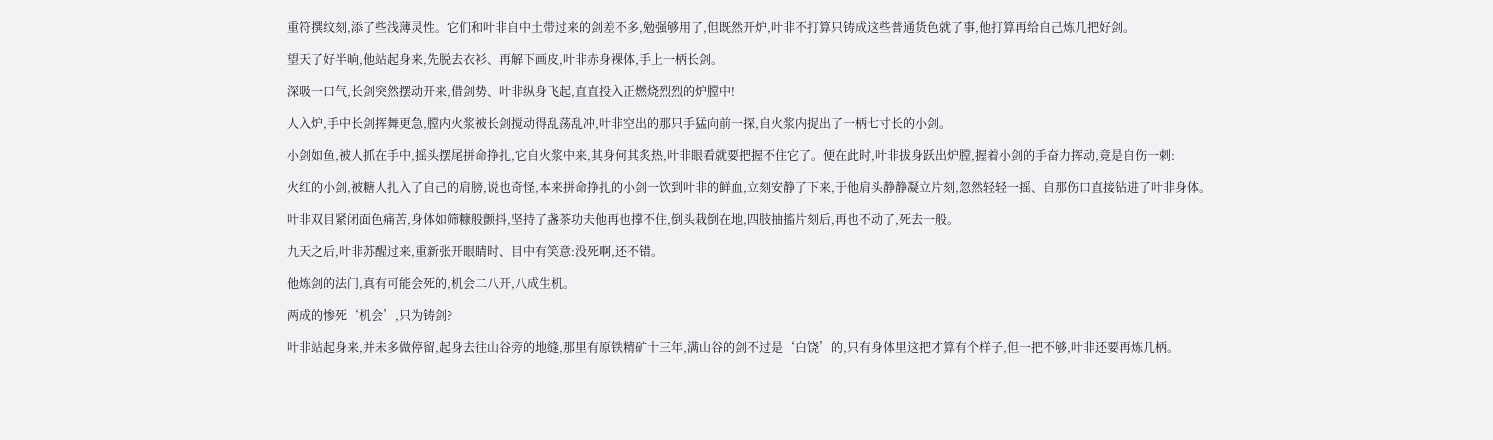重符撰纹刻,添了些浅薄灵性。它们和叶非自中土带过来的剑差不多,勉强够用了,但既然开炉,叶非不打算只铸成这些普通货色就了事,他打算再给自己炼几把好剑。

望天了好半晌,他站起身来,先脱去衣衫、再解下画皮,叶非赤身裸体,手上一柄长剑。

深吸一口气,长剑突然摆动开来,借剑势、叶非纵身飞起,直直投入正燃烧烈烈的炉膛中!

人入炉,手中长剑挥舞更急,膛内火浆被长剑搅动得乱荡乱冲,叶非空出的那只手猛向前一探,自火浆内捉出了一柄七寸长的小剑。

小剑如鱼,被人抓在手中,摇头摆尾拼命挣扎,它自火浆中来,其身何其炙热,叶非眼看就要把握不住它了。便在此时,叶非拔身跃出炉膛,握着小剑的手奋力挥动,竟是自伤一刺:

火红的小剑,被糖人扎入了自己的肩膀,说也奇怪,本来拼命挣扎的小剑一饮到叶非的鲜血,立刻安静了下来,于他肩头静静凝立片刻,忽然轻轻一摇、自那伤口直接钻进了叶非身体。

叶非双目紧闭面色痛苦,身体如筛糠般颤抖,坚持了盏茶功夫他再也撑不住,倒头栽倒在地,四肢抽搐片刻后,再也不动了,死去一般。

九天之后,叶非苏醒过来,重新张开眼睛时、目中有笑意:没死啊,还不错。

他炼剑的法门,真有可能会死的,机会二八开,八成生机。

两成的惨死‘机会’,只为铸剑?

叶非站起身来,并未多做停留,起身去往山谷旁的地缝,那里有原铁精矿十三年,满山谷的剑不过是‘白饶’的,只有身体里这把才算有个样子,但一把不够,叶非还要再炼几柄。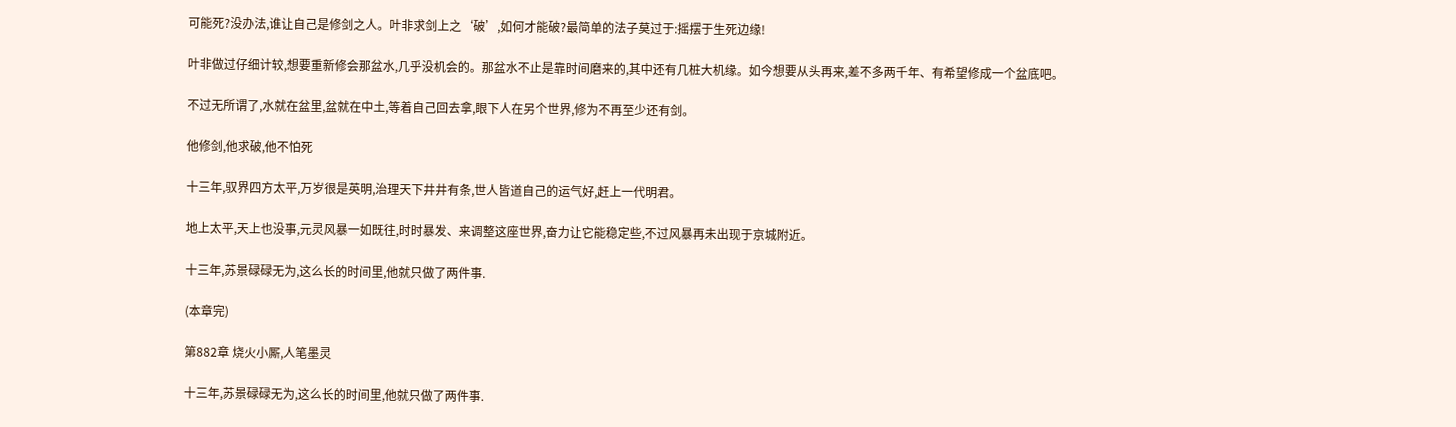可能死?没办法,谁让自己是修剑之人。叶非求剑上之‘破’,如何才能破?最简单的法子莫过于:摇摆于生死边缘!

叶非做过仔细计较,想要重新修会那盆水,几乎没机会的。那盆水不止是靠时间磨来的,其中还有几桩大机缘。如今想要从头再来,差不多两千年、有希望修成一个盆底吧。

不过无所谓了,水就在盆里,盆就在中土,等着自己回去拿,眼下人在另个世界,修为不再至少还有剑。

他修剑,他求破,他不怕死

十三年,驭界四方太平,万岁很是英明,治理天下井井有条,世人皆道自己的运气好,赶上一代明君。

地上太平,天上也没事,元灵风暴一如既往,时时暴发、来调整这座世界,奋力让它能稳定些,不过风暴再未出现于京城附近。

十三年,苏景碌碌无为,这么长的时间里,他就只做了两件事.

(本章完)

第882章 烧火小厮,人笔墨灵

十三年,苏景碌碌无为,这么长的时间里,他就只做了两件事.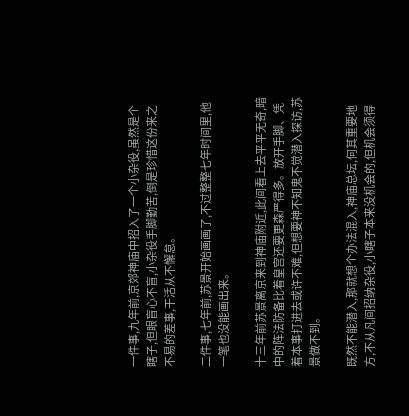一件事,九年前,京郊神庙中招入了一个小杂役,虽然是个瞎子,但眼盲心不盲,小杂役手脚勤苦,倒是珍惜这份来之不易的差事,干活从不懈怠。

二件事,七年前,苏景开始画画了,不过整整七年时间里,他一笔也没能画出来。

十三年前苏景离京来到神庙附近,此间看上去平平无奇,暗中的阵法防备比着皇宫还要更森严得多。放开手脚、凭着本事打进去或许不难,但想要神不知鬼不觉潜入探访,苏景做不到。

既然不能潜入,那就想个办法混入,神庙总坛,何其重要地方,不从凡间招纳杂役,小瞎子本来没机会的,但机会须得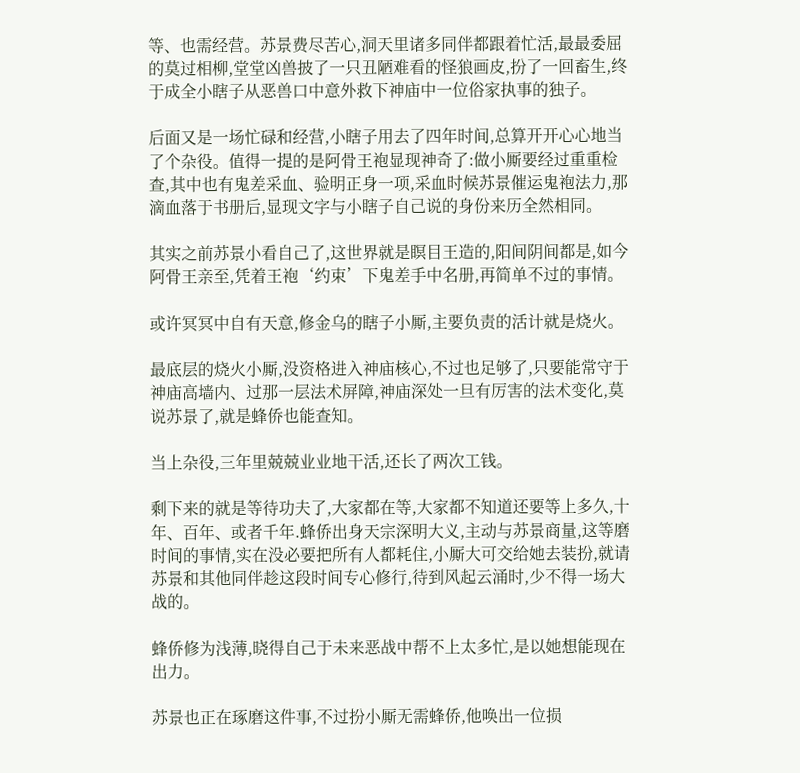等、也需经营。苏景费尽苦心,洞天里诸多同伴都跟着忙活,最最委屈的莫过相柳,堂堂凶兽披了一只丑陋难看的怪狼画皮,扮了一回畜生,终于成全小瞎子从恶兽口中意外救下神庙中一位俗家执事的独子。

后面又是一场忙碌和经营,小瞎子用去了四年时间,总算开开心心地当了个杂役。值得一提的是阿骨王袍显现神奇了:做小厮要经过重重检查,其中也有鬼差采血、验明正身一项,采血时候苏景催运鬼袍法力,那滴血落于书册后,显现文字与小瞎子自己说的身份来历全然相同。

其实之前苏景小看自己了,这世界就是瞑目王造的,阳间阴间都是,如今阿骨王亲至,凭着王袍‘约束’下鬼差手中名册,再简单不过的事情。

或许冥冥中自有天意,修金乌的瞎子小厮,主要负责的活计就是烧火。

最底层的烧火小厮,没资格进入神庙核心,不过也足够了,只要能常守于神庙高墙内、过那一层法术屏障,神庙深处一旦有厉害的法术变化,莫说苏景了,就是蜂侨也能查知。

当上杂役,三年里兢兢业业地干活,还长了两次工钱。

剩下来的就是等待功夫了,大家都在等,大家都不知道还要等上多久,十年、百年、或者千年.蜂侨出身天宗深明大义,主动与苏景商量,这等磨时间的事情,实在没必要把所有人都耗住,小厮大可交给她去装扮,就请苏景和其他同伴趁这段时间专心修行,待到风起云涌时,少不得一场大战的。

蜂侨修为浅薄,晓得自己于未来恶战中帮不上太多忙,是以她想能现在出力。

苏景也正在琢磨这件事,不过扮小厮无需蜂侨,他唤出一位损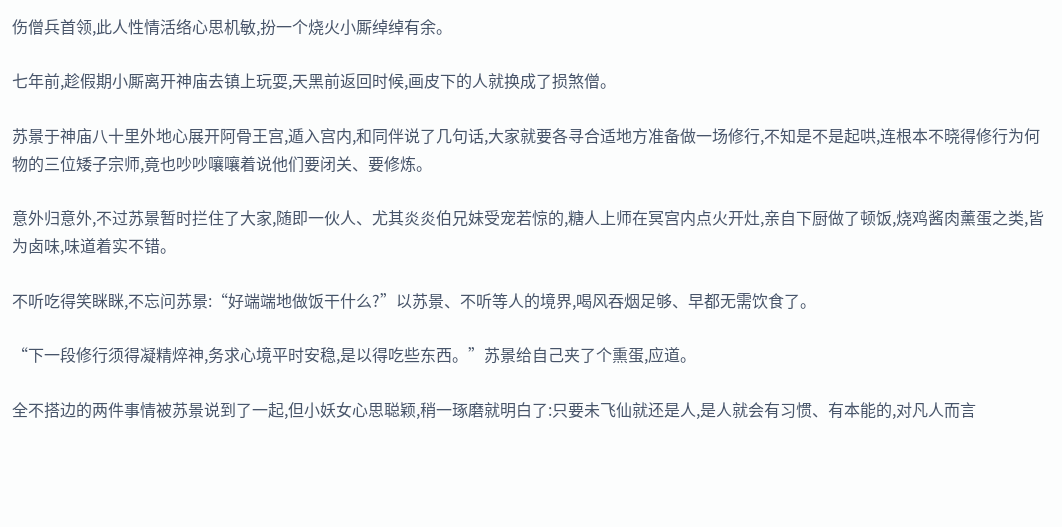伤僧兵首领,此人性情活络心思机敏,扮一个烧火小厮绰绰有余。

七年前,趁假期小厮离开神庙去镇上玩耍,天黑前返回时候,画皮下的人就换成了损煞僧。

苏景于神庙八十里外地心展开阿骨王宫,遁入宫内,和同伴说了几句话,大家就要各寻合适地方准备做一场修行,不知是不是起哄,连根本不晓得修行为何物的三位矮子宗师,竟也吵吵嚷嚷着说他们要闭关、要修炼。

意外归意外,不过苏景暂时拦住了大家,随即一伙人、尤其炎炎伯兄妹受宠若惊的,糖人上师在冥宫内点火开灶,亲自下厨做了顿饭,烧鸡酱肉薰蛋之类,皆为卤味,味道着实不错。

不听吃得笑眯眯,不忘问苏景:“好端端地做饭干什么?”以苏景、不听等人的境界,喝风吞烟足够、早都无需饮食了。

“下一段修行须得凝精焠神,务求心境平时安稳,是以得吃些东西。”苏景给自己夹了个熏蛋,应道。

全不搭边的两件事情被苏景说到了一起,但小妖女心思聪颖,稍一琢磨就明白了:只要未飞仙就还是人,是人就会有习惯、有本能的,对凡人而言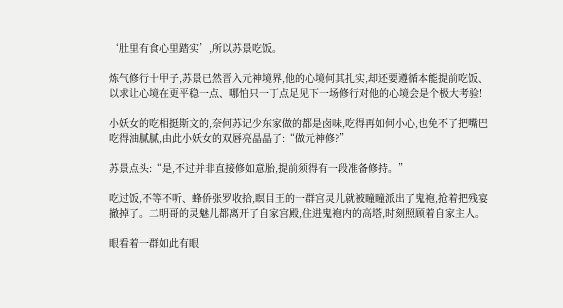‘肚里有食心里踏实’,所以苏景吃饭。

炼气修行十甲子,苏景已然晋入元神境界,他的心境何其扎实,却还要遵循本能提前吃饭、以求让心境在更平稳一点、哪怕只一丁点足见下一场修行对他的心境会是个极大考验!

小妖女的吃相挺斯文的,奈何苏记少东家做的都是卤味,吃得再如何小心,也免不了把嘴巴吃得油腻腻,由此小妖女的双唇亮晶晶了:“做元神修?”

苏景点头:“是,不过并非直接修如意胎,提前须得有一段准备修持。”

吃过饭,不等不听、蜂侨张罗收拾,瞑目王的一群宫灵儿就被瞳瞳派出了鬼袍,抢着把残宴撤掉了。二明哥的灵魅儿都离开了自家宫殿,住进鬼袍内的高塔,时刻照顾着自家主人。

眼看着一群如此有眼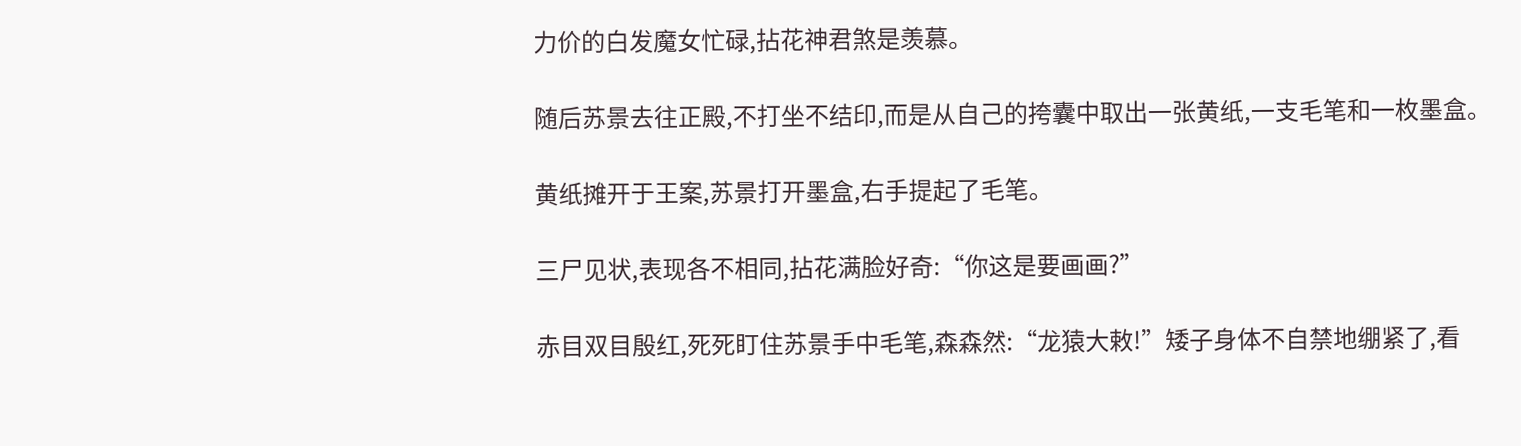力价的白发魔女忙碌,拈花神君煞是羡慕。

随后苏景去往正殿,不打坐不结印,而是从自己的挎囊中取出一张黄纸,一支毛笔和一枚墨盒。

黄纸摊开于王案,苏景打开墨盒,右手提起了毛笔。

三尸见状,表现各不相同,拈花满脸好奇:“你这是要画画?”

赤目双目殷红,死死盯住苏景手中毛笔,森森然:“龙猿大敕!”矮子身体不自禁地绷紧了,看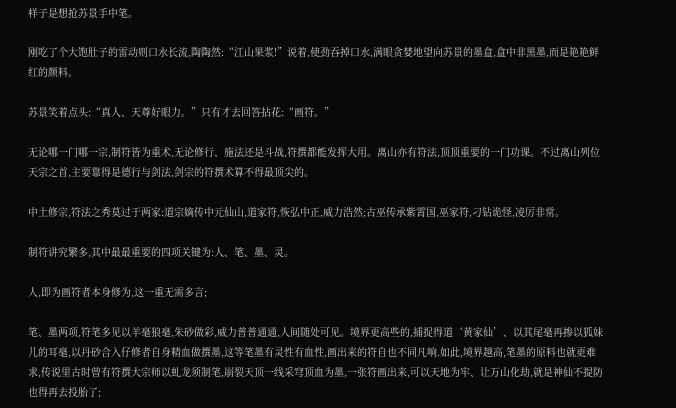样子是想抢苏景手中笔。

刚吃了个大饱肚子的雷动则口水长流,陶陶然:“江山果浆!”说着,使劲吞掉口水,满眼贪婪地望向苏景的墨盒,盒中非黑墨,而是艳艳鲜红的颜料。

苏景笑着点头:“真人、天尊好眼力。”只有才去回答拈花:“画符。”

无论哪一门哪一宗,制符皆为重术,无论修行、施法还是斗战,符撰都能发挥大用。离山亦有符法,顶顶重要的一门功课。不过离山列位天宗之首,主要靠得是德行与剑法,剑宗的符撰术算不得最顶尖的。

中土修宗,符法之秀莫过于两家:道宗嫡传中元仙山,道家符,恢弘中正,威力浩然;古巫传承紫霄国,巫家符,刁钻诡怪,凌厉非常。

制符讲究繁多,其中最最重要的四项关键为:人、笔、墨、灵。

人,即为画符者本身修为,这一重无需多言;

笔、墨两项,符笔多见以羊毫狼毫,朱砂做彩,威力普普通通,人间随处可见。境界更高些的,捕捉得道‘黄家仙’、以其尾毫再掺以狐妹儿的耳毫,以丹砂合入仔修者自身精血做撰墨,这等笔墨有灵性有血性,画出来的符自也不同凡响.如此,境界越高,笔墨的原料也就更难求,传说里古时曾有符撰大宗师以虬龙须制笔,崩裂天顶一线采穹顶血为墨,一张符画出来,可以天地为牢、让万山化劫,就是神仙不提防也得再去投胎了;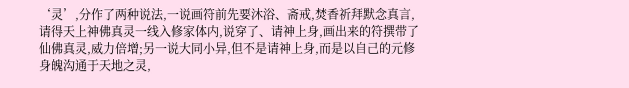‘灵’,分作了两种说法,一说画符前先要沐浴、斋戒,焚香祈拜默念真言,请得天上神佛真灵一线入修家体内,说穿了、请神上身,画出来的符撰带了仙佛真灵,威力倍增;另一说大同小异,但不是请神上身,而是以自己的元修身魄沟通于天地之灵,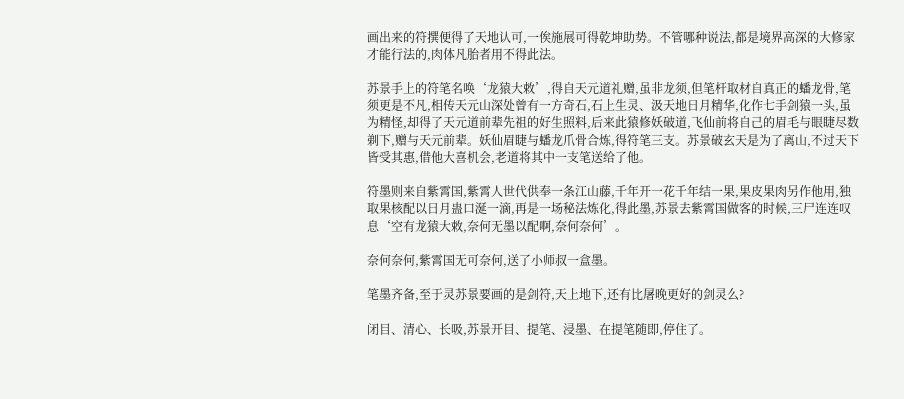画出来的符撰便得了天地认可,一俟施展可得乾坤助势。不管哪种说法,都是境界高深的大修家才能行法的,肉体凡胎者用不得此法。

苏景手上的符笔名唤‘龙猿大敕’,得自天元道礼赠,虽非龙须,但笔杆取材自真正的蟠龙骨,笔须更是不凡,相传天元山深处曾有一方奇石,石上生灵、汲天地日月精华,化作七手剑猿一头,虽为精怪,却得了天元道前辈先祖的好生照料,后来此猿修妖破道,飞仙前将自己的眉毛与眼睫尽数剃下,赠与天元前辈。妖仙眉睫与蟠龙爪骨合炼,得符笔三支。苏景破玄天是为了离山,不过天下皆受其惠,借他大喜机会,老道将其中一支笔送给了他。

符墨则来自紫霄国,紫霄人世代供奉一条江山藤,千年开一花千年结一果,果皮果肉另作他用,独取果核配以日月蛊口涎一滴,再是一场秘法炼化,得此墨,苏景去紫霄国做客的时候,三尸连连叹息‘空有龙猿大敕,奈何无墨以配啊,奈何奈何’。

奈何奈何,紫霄国无可奈何,送了小师叔一盒墨。

笔墨齐备,至于灵苏景要画的是剑符,天上地下,还有比屠晚更好的剑灵么?

闭目、清心、长吸,苏景开目、提笔、浸墨、在提笔随即,停住了。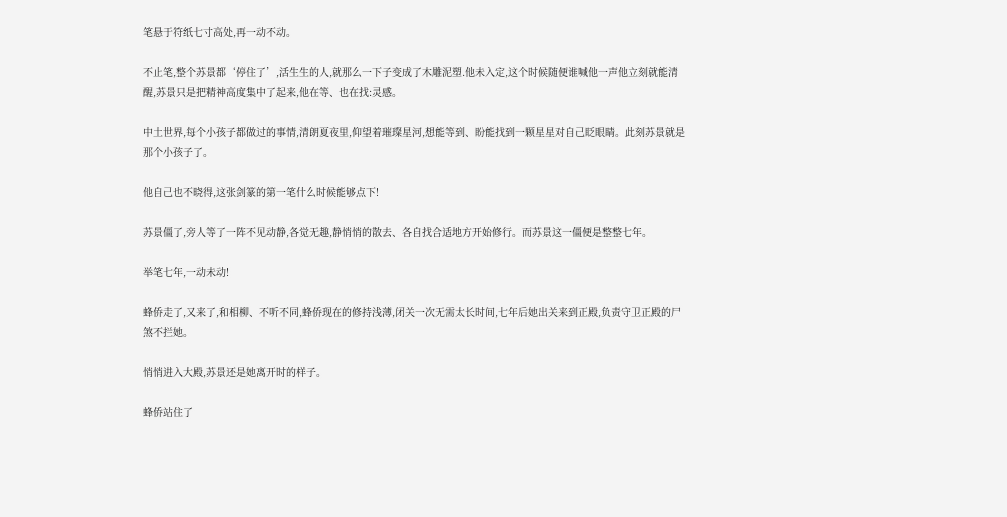笔悬于符纸七寸高处,再一动不动。

不止笔,整个苏景都‘停住了’,活生生的人,就那么一下子变成了木雕泥塑.他未入定,这个时候随便谁喊他一声他立刻就能清醒,苏景只是把精神高度集中了起来,他在等、也在找:灵感。

中土世界,每个小孩子都做过的事情,清朗夏夜里,仰望着璀璨星河,想能等到、盼能找到一颗星星对自己眨眼睛。此刻苏景就是那个小孩子了。

他自己也不晓得,这张剑篆的第一笔什么时候能够点下!

苏景僵了,旁人等了一阵不见动静,各觉无趣,静悄悄的散去、各自找合适地方开始修行。而苏景这一僵便是整整七年。

举笔七年,一动未动!

蜂侨走了,又来了,和相柳、不听不同,蜂侨现在的修持浅薄,闭关一次无需太长时间,七年后她出关来到正殿,负责守卫正殿的尸煞不拦她。

悄悄进入大殿,苏景还是她离开时的样子。

蜂侨站住了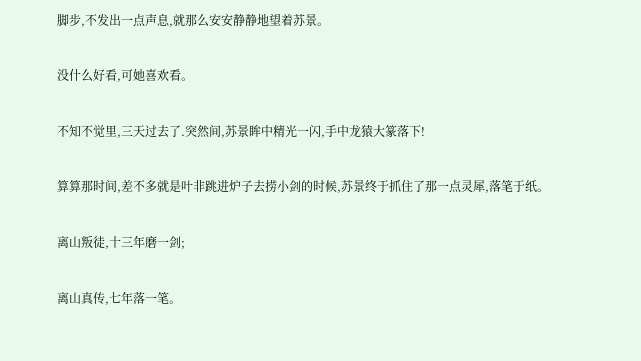脚步,不发出一点声息,就那么安安静静地望着苏景。

没什么好看,可她喜欢看。

不知不觉里,三天过去了.突然间,苏景眸中精光一闪,手中龙猿大篆落下!

算算那时间,差不多就是叶非跳进炉子去捞小剑的时候,苏景终于抓住了那一点灵犀,落笔于纸。

离山叛徒,十三年磨一剑;

离山真传,七年落一笔。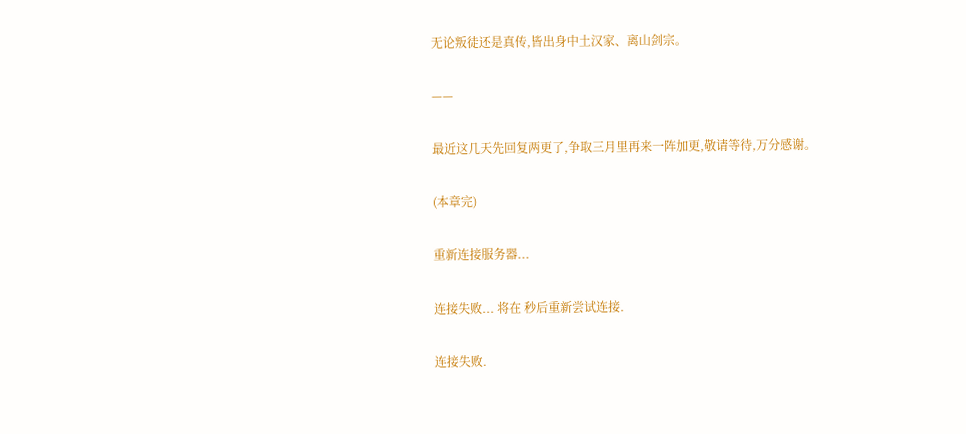无论叛徒还是真传,皆出身中土汉家、离山剑宗。

——

最近这几天先回复两更了,争取三月里再来一阵加更,敬请等待,万分感谢。

(本章完)

重新连接服务器...

连接失败... 将在 秒后重新尝试连接.

连接失败.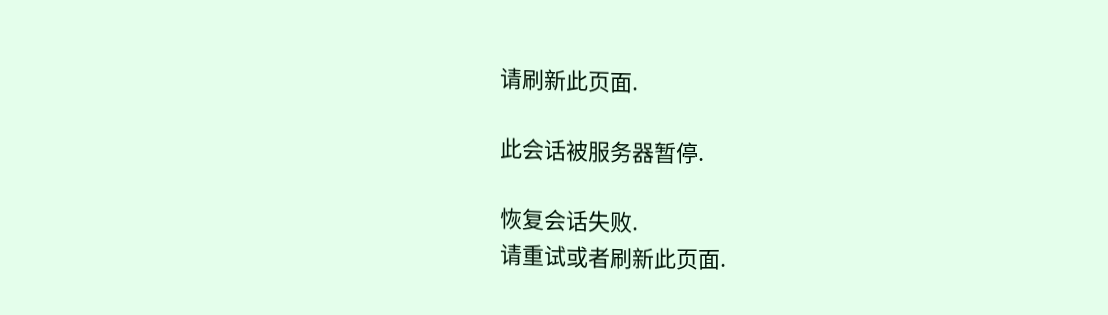请刷新此页面.

此会话被服务器暂停.

恢复会话失败.
请重试或者刷新此页面.